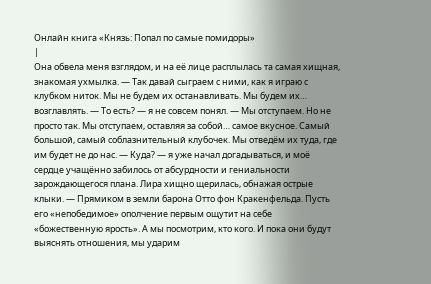Онлайн книга «Князь: Попал по самые помидоры»
|
Она обвела меня взглядом, и на её лице расплылась та самая хищная, знакомая ухмылка. — Так давай сыграем с ними, как я играю с клубком ниток. Мы не будем их останавливать. Мы будем их… возглавлять. — То есть? — я не совсем понял. — Мы отступаем. Но не просто так. Мы отступаем, оставляя за собой… самое вкусное. Самый большой, самый соблазнительный клубочек. Мы отведём их туда, где им будет не до нас. — Куда? — я уже начал догадываться, и моё сердце учащённо забилось от абсурдности и гениальности зарождающегося плана. Лира хищно щерилась, обнажая острые клыки. — Прямиком в земли барона Отто фон Кракенфельда. Пусть его «непобедимое» ополчение первым ощутит на себе «божественную ярость». А мы посмотрим, кто кого. И пока они будут выяснять отношения, мы ударим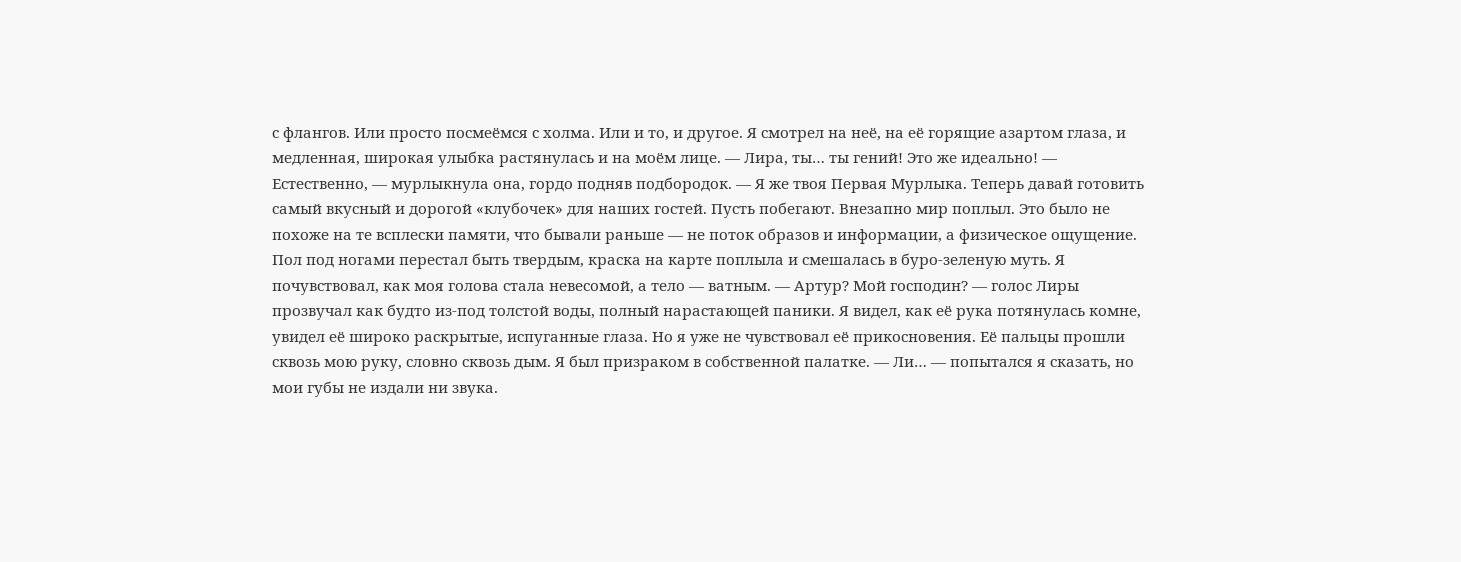с флангов. Или просто посмеёмся с холма. Или и то, и другое. Я смотрел на неё, на её горящие азартом глаза, и медленная, широкая улыбка растянулась и на моём лице. — Лира, ты… ты гений! Это же идеально! — Естественно, — мурлыкнула она, гордо подняв подбородок. — Я же твоя Первая Мурлыка. Теперь давай готовить самый вкусный и дорогой «клубочек» для наших гостей. Пусть побегают. Внезапно мир поплыл. Это было не похоже на те всплески памяти, что бывали раньше — не поток образов и информации, а физическое ощущение. Пол под ногами перестал быть твердым, краска на карте поплыла и смешалась в буро-зеленую муть. Я почувствовал, как моя голова стала невесомой, а тело — ватным. — Артур? Мой господин? — голос Лиры прозвучал как будто из-под толстой воды, полный нарастающей паники. Я видел, как её рука потянулась комне, увидел её широко раскрытые, испуганные глаза. Но я уже не чувствовал её прикосновения. Её пальцы прошли сквозь мою руку, словно сквозь дым. Я был призраком в собственной палатке. — Ли… — попытался я сказать, но мои губы не издали ни звука.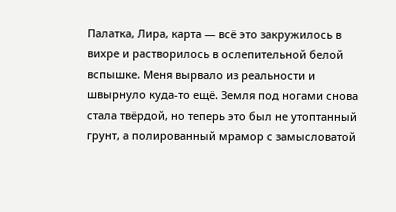Палатка, Лира, карта — всё это закружилось в вихре и растворилось в ослепительной белой вспышке. Меня вырвало из реальности и швырнуло куда-то ещё. Земля под ногами снова стала твёрдой, но теперь это был не утоптанный грунт, а полированный мрамор с замысловатой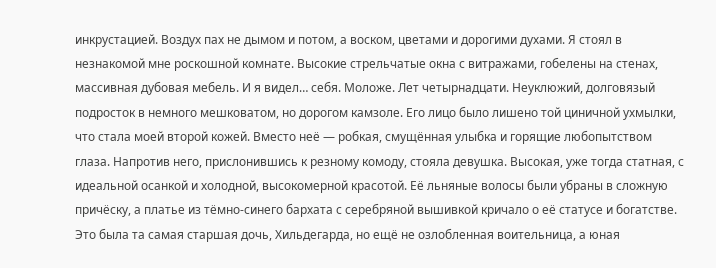инкрустацией. Воздух пах не дымом и потом, а воском, цветами и дорогими духами. Я стоял в незнакомой мне роскошной комнате. Высокие стрельчатые окна с витражами, гобелены на стенах, массивная дубовая мебель. И я видел… себя. Моложе. Лет четырнадцати. Неуклюжий, долговязый подросток в немного мешковатом, но дорогом камзоле. Его лицо было лишено той циничной ухмылки, что стала моей второй кожей. Вместо неё — робкая, смущённая улыбка и горящие любопытством глаза. Напротив него, прислонившись к резному комоду, стояла девушка. Высокая, уже тогда статная, с идеальной осанкой и холодной, высокомерной красотой. Её льняные волосы были убраны в сложную причёску, а платье из тёмно-синего бархата с серебряной вышивкой кричало о её статусе и богатстве. Это была та самая старшая дочь, Хильдегарда, но ещё не озлобленная воительница, а юная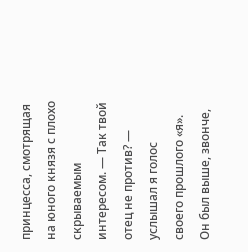принцесса, смотрящая на юного князя с плохо скрываемым интересом. — Так твой отец не против? — услышал я голос своего прошлого «я». Он был выше, звонче,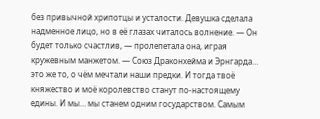без привычной хрипотцы и усталости. Девушка сделала надменное лицо, но в её глазах читалось волнение. — Он будет только счастлив, — пролепетала она, играя кружевным манжетом. — Союз Драконхейма и Эрнгарда… это же то, о чём мечтали наши предки. И тогда твоё княжество и моё королевство станут по-настоящему едины. И мы… мы станем одним государством. Самым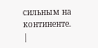сильным на континенте. |